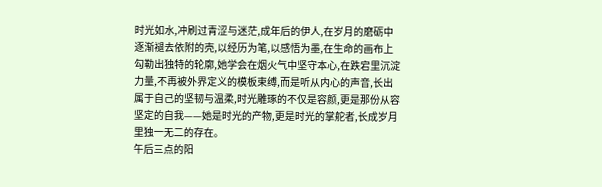时光如水,冲刷过青涩与迷茫,成年后的伊人,在岁月的磨砺中逐渐褪去依附的壳,以经历为笔,以感悟为墨,在生命的画布上勾勒出独特的轮廓,她学会在烟火气中坚守本心,在跌宕里沉淀力量,不再被外界定义的模板束缚,而是听从内心的声音,长出属于自己的坚韧与温柔,时光雕琢的不仅是容颜,更是那份从容坚定的自我——她是时光的产物,更是时光的掌舵者,长成岁月里独一无二的存在。
午后三点的阳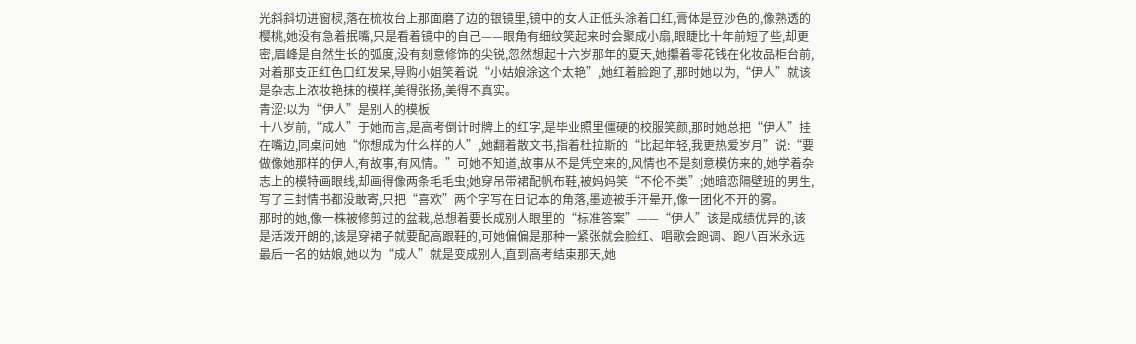光斜斜切进窗棂,落在梳妆台上那面磨了边的银镜里,镜中的女人正低头涂着口红,膏体是豆沙色的,像熟透的樱桃,她没有急着抿嘴,只是看着镜中的自己——眼角有细纹笑起来时会聚成小扇,眼睫比十年前短了些,却更密,眉峰是自然生长的弧度,没有刻意修饰的尖锐,忽然想起十六岁那年的夏天,她攥着零花钱在化妆品柜台前,对着那支正红色口红发呆,导购小姐笑着说“小姑娘涂这个太艳”,她红着脸跑了,那时她以为,“伊人”就该是杂志上浓妆艳抹的模样,美得张扬,美得不真实。
青涩:以为“伊人”是别人的模板
十八岁前,“成人”于她而言,是高考倒计时牌上的红字,是毕业照里僵硬的校服笑颜,那时她总把“伊人”挂在嘴边,同桌问她“你想成为什么样的人”,她翻着散文书,指着杜拉斯的“比起年轻,我更热爱岁月”说:“要做像她那样的伊人,有故事,有风情。”可她不知道,故事从不是凭空来的,风情也不是刻意模仿来的,她学着杂志上的模特画眼线,却画得像两条毛毛虫;她穿吊带裙配帆布鞋,被妈妈笑“不伦不类”;她暗恋隔壁班的男生,写了三封情书都没敢寄,只把“喜欢”两个字写在日记本的角落,墨迹被手汗晕开,像一团化不开的雾。
那时的她,像一株被修剪过的盆栽,总想着要长成别人眼里的“标准答案”——“伊人”该是成绩优异的,该是活泼开朗的,该是穿裙子就要配高跟鞋的,可她偏偏是那种一紧张就会脸红、唱歌会跑调、跑八百米永远最后一名的姑娘,她以为“成人”就是变成别人,直到高考结束那天,她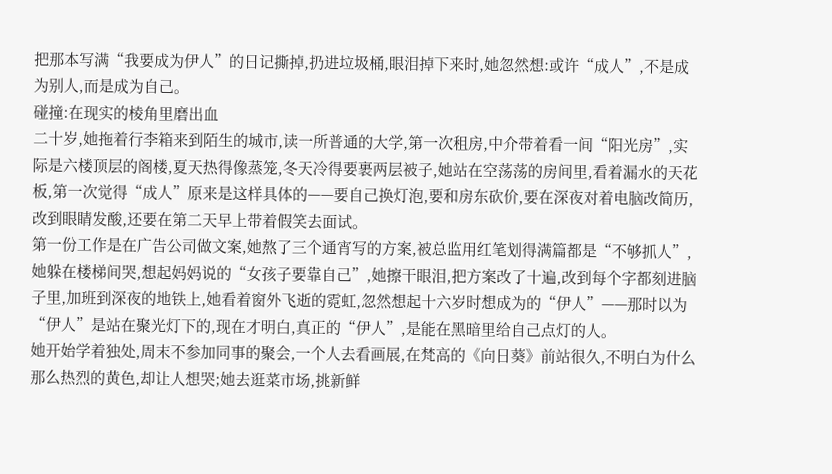把那本写满“我要成为伊人”的日记撕掉,扔进垃圾桶,眼泪掉下来时,她忽然想:或许“成人”,不是成为别人,而是成为自己。
碰撞:在现实的棱角里磨出血
二十岁,她拖着行李箱来到陌生的城市,读一所普通的大学,第一次租房,中介带着看一间“阳光房”,实际是六楼顶层的阁楼,夏天热得像蒸笼,冬天冷得要裹两层被子,她站在空荡荡的房间里,看着漏水的天花板,第一次觉得“成人”原来是这样具体的——要自己换灯泡,要和房东砍价,要在深夜对着电脑改简历,改到眼睛发酸,还要在第二天早上带着假笑去面试。
第一份工作是在广告公司做文案,她熬了三个通宵写的方案,被总监用红笔划得满篇都是“不够抓人”,她躲在楼梯间哭,想起妈妈说的“女孩子要靠自己”,她擦干眼泪,把方案改了十遍,改到每个字都刻进脑子里,加班到深夜的地铁上,她看着窗外飞逝的霓虹,忽然想起十六岁时想成为的“伊人”——那时以为“伊人”是站在聚光灯下的,现在才明白,真正的“伊人”,是能在黑暗里给自己点灯的人。
她开始学着独处,周末不参加同事的聚会,一个人去看画展,在梵高的《向日葵》前站很久,不明白为什么那么热烈的黄色,却让人想哭;她去逛菜市场,挑新鲜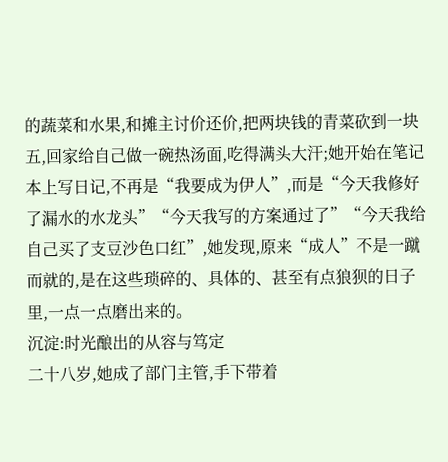的蔬菜和水果,和摊主讨价还价,把两块钱的青菜砍到一块五,回家给自己做一碗热汤面,吃得满头大汗;她开始在笔记本上写日记,不再是“我要成为伊人”,而是“今天我修好了漏水的水龙头”“今天我写的方案通过了”“今天我给自己买了支豆沙色口红”,她发现,原来“成人”不是一蹴而就的,是在这些琐碎的、具体的、甚至有点狼狈的日子里,一点一点磨出来的。
沉淀:时光酿出的从容与笃定
二十八岁,她成了部门主管,手下带着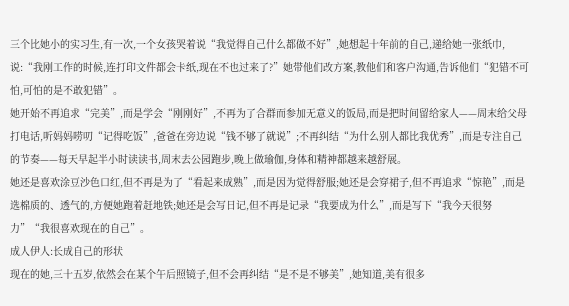三个比她小的实习生,有一次,一个女孩哭着说“我觉得自己什么都做不好”,她想起十年前的自己,递给她一张纸巾,说:“我刚工作的时候,连打印文件都会卡纸,现在不也过来了?”她带他们改方案,教他们和客户沟通,告诉他们“犯错不可怕,可怕的是不敢犯错”。
她开始不再追求“完美”,而是学会“刚刚好”,不再为了合群而参加无意义的饭局,而是把时间留给家人——周末给父母打电话,听妈妈唠叨“记得吃饭”,爸爸在旁边说“钱不够了就说”;不再纠结“为什么别人都比我优秀”,而是专注自己的节奏——每天早起半小时读读书,周末去公园跑步,晚上做瑜伽,身体和精神都越来越舒展。
她还是喜欢涂豆沙色口红,但不再是为了“看起来成熟”,而是因为觉得舒服;她还是会穿裙子,但不再追求“惊艳”,而是选棉质的、透气的,方便她跑着赶地铁;她还是会写日记,但不再是记录“我要成为什么”,而是写下“我今天很努力”“我很喜欢现在的自己”。
成人伊人:长成自己的形状
现在的她,三十五岁,依然会在某个午后照镜子,但不会再纠结“是不是不够美”,她知道,美有很多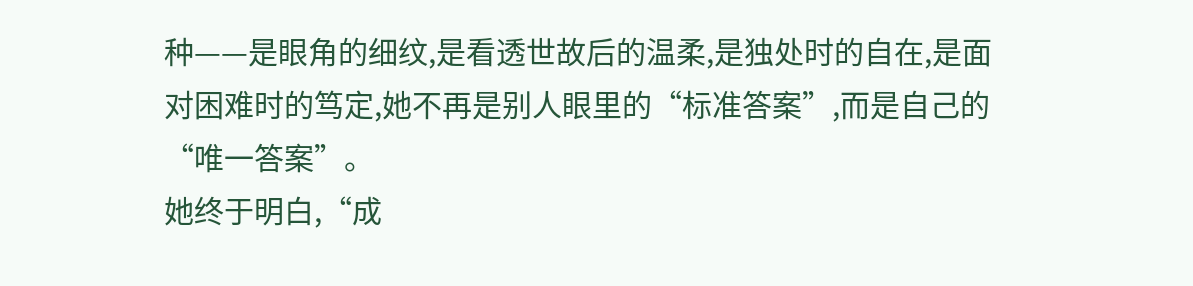种——是眼角的细纹,是看透世故后的温柔,是独处时的自在,是面对困难时的笃定,她不再是别人眼里的“标准答案”,而是自己的“唯一答案”。
她终于明白,“成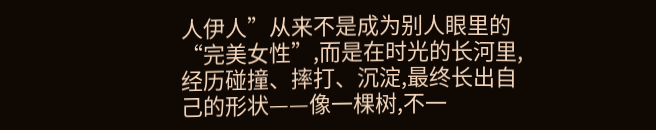人伊人”从来不是成为别人眼里的“完美女性”,而是在时光的长河里,经历碰撞、摔打、沉淀,最终长出自己的形状——像一棵树,不一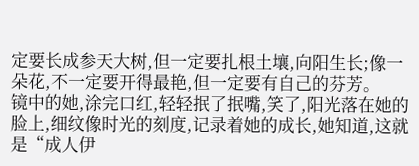定要长成参天大树,但一定要扎根土壤,向阳生长;像一朵花,不一定要开得最艳,但一定要有自己的芬芳。
镜中的她,涂完口红,轻轻抿了抿嘴,笑了,阳光落在她的脸上,细纹像时光的刻度,记录着她的成长,她知道,这就是“成人伊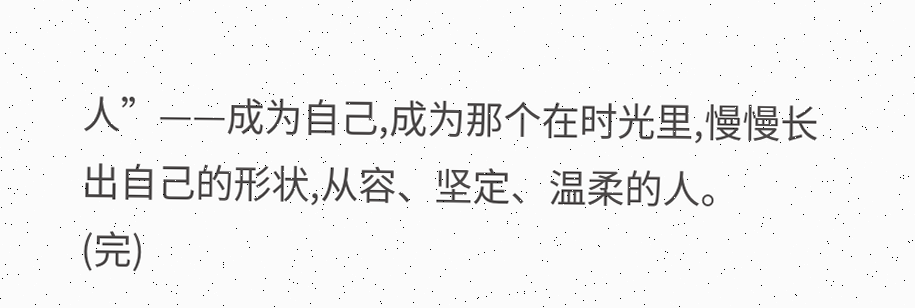人”——成为自己,成为那个在时光里,慢慢长出自己的形状,从容、坚定、温柔的人。
(完)